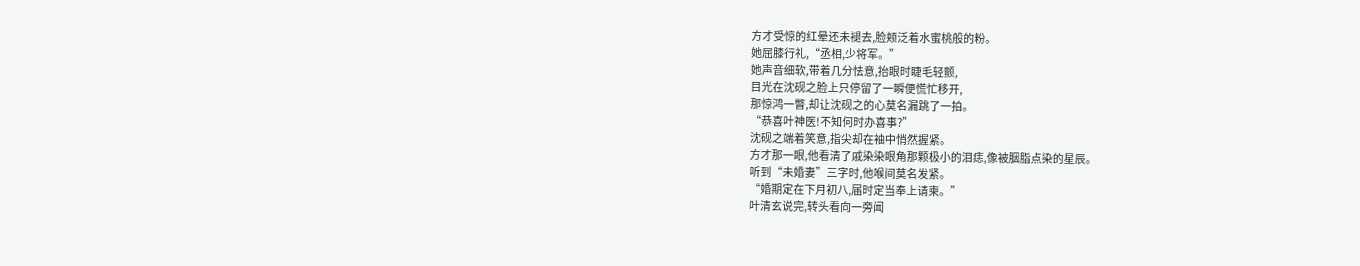方才受惊的红晕还未褪去,脸颊泛着水蜜桃般的粉。
她屈膝行礼,“丞相,少将军。”
她声音细软,带着几分怯意,抬眼时睫毛轻颤,
目光在沈砚之脸上只停留了一瞬便慌忙移开,
那惊鸿一瞥,却让沈砚之的心莫名漏跳了一拍。
“恭喜叶神医!不知何时办喜事?”
沈砚之端着笑意,指尖却在袖中悄然握紧。
方才那一眼,他看清了戚染染眼角那颗极小的泪痣,像被胭脂点染的星辰。
听到“未婚妻”三字时,他喉间莫名发紧。
“婚期定在下月初八,届时定当奉上请柬。”
叶清玄说完,转头看向一旁闻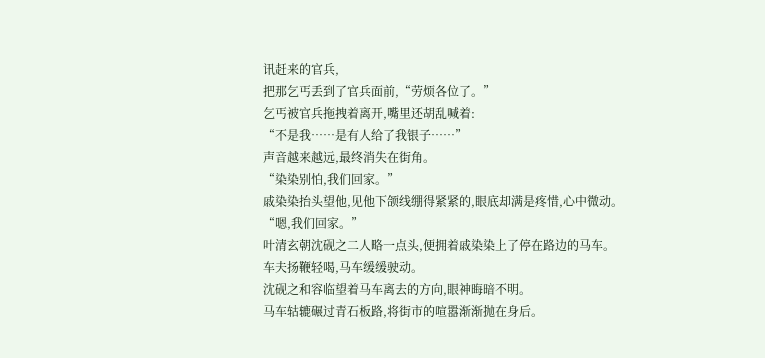讯赶来的官兵,
把那乞丐丢到了官兵面前,“劳烦各位了。”
乞丐被官兵拖拽着离开,嘴里还胡乱喊着:
“不是我……是有人给了我银子……”
声音越来越远,最终消失在街角。
“染染别怕,我们回家。”
戚染染抬头望他,见他下颌线绷得紧紧的,眼底却满是疼惜,心中微动。
“嗯,我们回家。”
叶清玄朝沈砚之二人略一点头,便拥着戚染染上了停在路边的马车。
车夫扬鞭轻喝,马车缓缓驶动。
沈砚之和容临望着马车离去的方向,眼神晦暗不明。
马车轱辘碾过青石板路,将街市的喧嚣渐渐抛在身后。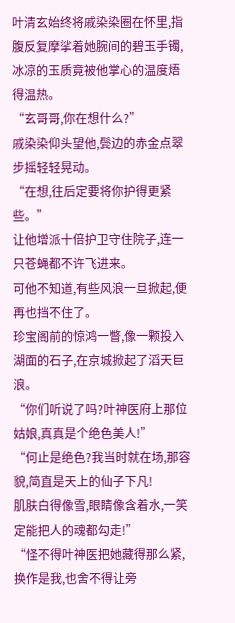叶清玄始终将戚染染圈在怀里,指腹反复摩挲着她腕间的碧玉手镯,
冰凉的玉质竟被他掌心的温度焐得温热。
“玄哥哥,你在想什么?”
戚染染仰头望他,鬓边的赤金点翠步摇轻轻晃动。
“在想,往后定要将你护得更紧些。”
让他增派十倍护卫守住院子,连一只苍蝇都不许飞进来。
可他不知道,有些风浪一旦掀起,便再也挡不住了。
珍宝阁前的惊鸿一瞥,像一颗投入湖面的石子,在京城掀起了滔天巨浪。
“你们听说了吗?叶神医府上那位姑娘,真真是个绝色美人!”
“何止是绝色?我当时就在场,那容貌,简直是天上的仙子下凡!
肌肤白得像雪,眼睛像含着水,一笑定能把人的魂都勾走!”
“怪不得叶神医把她藏得那么紧,换作是我,也舍不得让旁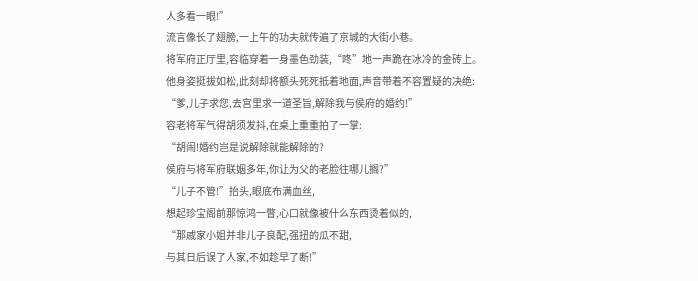人多看一眼!”
流言像长了翅膀,一上午的功夫就传遍了京城的大街小巷。
将军府正厅里,容临穿着一身墨色劲装,“咚”地一声跪在冰冷的金砖上。
他身姿挺拔如松,此刻却将额头死死抵着地面,声音带着不容置疑的决绝:
“爹,儿子求您,去宫里求一道圣旨,解除我与侯府的婚约!”
容老将军气得胡须发抖,在桌上重重拍了一掌:
“胡闹!婚约岂是说解除就能解除的?
侯府与将军府联姻多年,你让为父的老脸往哪儿搁?”
“儿子不管!”抬头,眼底布满血丝,
想起珍宝阁前那惊鸿一瞥,心口就像被什么东西烫着似的,
“那戚家小姐并非儿子良配,强扭的瓜不甜,
与其日后误了人家,不如趁早了断!”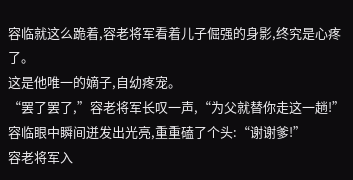容临就这么跪着,容老将军看着儿子倔强的身影,终究是心疼了。
这是他唯一的嫡子,自幼疼宠。
“罢了罢了,”容老将军长叹一声,“为父就替你走这一趟!”
容临眼中瞬间迸发出光亮,重重磕了个头:“谢谢爹!”
容老将军入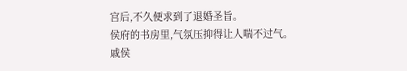宫后,不久便求到了退婚圣旨。
侯府的书房里,气氛压抑得让人喘不过气。
戚侯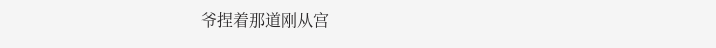爷捏着那道刚从宫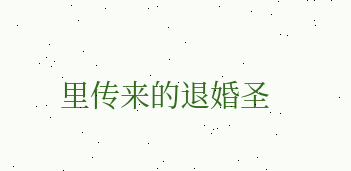里传来的退婚圣